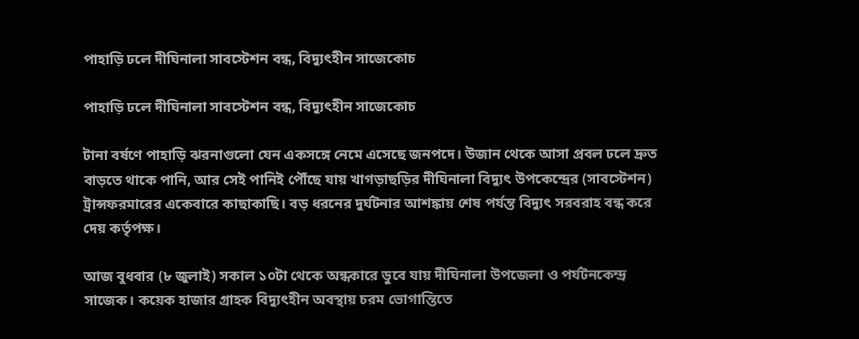পাহাড়ি ঢলে দীঘিনালা সাবস্টেশন বন্ধ, বিদ্যুৎহীন সাজেকোচ

পাহাড়ি ঢলে দীঘিনালা সাবস্টেশন বন্ধ, বিদ্যুৎহীন সাজেকোচ

টানা বর্ষণে পাহাড়ি ঝরনাগুলো যেন একসঙ্গে নেমে এসেছে জনপদে। উজান থেকে আসা প্রবল ঢলে দ্রুত বাড়তে থাকে পানি, আর সেই পানিই পৌঁছে যায় খাগড়াছড়ির দীঘিনালা বিদ্যুৎ উপকেন্দ্রের (সাবস্টেশন) ট্রান্সফরমারের একেবারে কাছাকাছি। বড় ধরনের দুর্ঘটনার আশঙ্কায় শেষ পর্যন্ত বিদ্যুৎ সরবরাহ বন্ধ করে দেয় কর্তৃপক্ষ।

আজ বুধবার (৮ জুলাই) সকাল ১০টা থেকে অন্ধকারে ডুবে যায় দীঘিনালা উপজেলা ও পর্যটনকেন্দ্র সাজেক। কয়েক হাজার গ্রাহক বিদ্যুৎহীন অবস্থায় চরম ভোগান্তিতে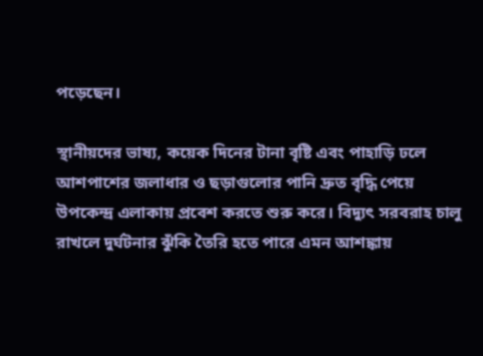পড়েছেন।

স্থানীয়দের ভাষ্য, কয়েক দিনের টানা বৃষ্টি এবং পাহাড়ি ঢলে আশপাশের জলাধার ও ছড়াগুলোর পানি দ্রুত বৃদ্ধি পেয়ে উপকেন্দ্র এলাকায় প্রবেশ করতে শুরু করে। বিদ্যুৎ সরবরাহ চালু রাখলে দুর্ঘটনার ঝুঁকি তৈরি হতে পারে এমন আশঙ্কায়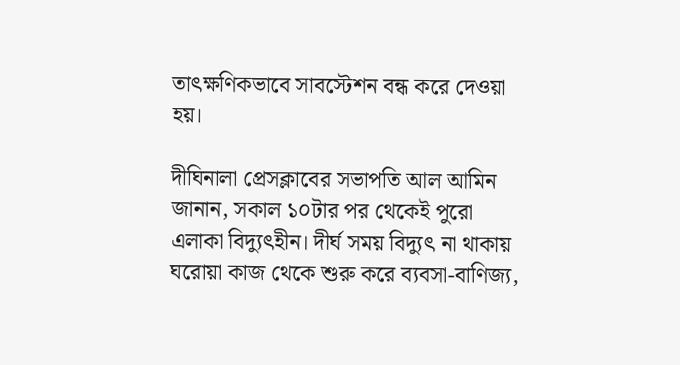তাৎক্ষণিকভাবে সাবস্টেশন বন্ধ করে দেওয়া হয়।

দীঘিনালা প্রেসক্লাবের সভাপতি আল আমিন জানান, সকাল ১০টার পর থেকেই পুরো এলাকা বিদ্যুৎহীন। দীর্ঘ সময় বিদ্যুৎ না থাকায় ঘরোয়া কাজ থেকে শুরু করে ব্যবসা-বাণিজ্য,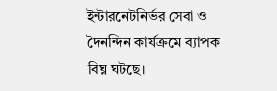ইন্টারনেটনির্ভর সেবা ও দৈনন্দিন কার্যক্রমে ব্যাপক বিঘ্ন ঘটছে।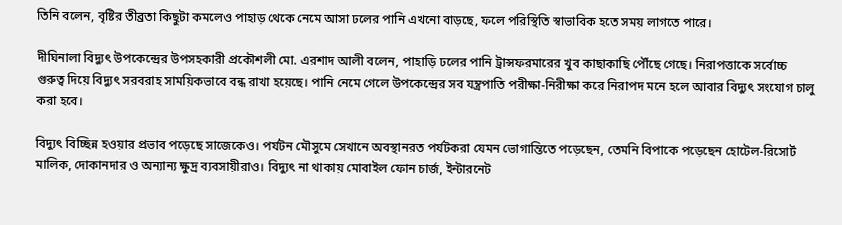তিনি বলেন, বৃষ্টির তীব্রতা কিছুটা কমলেও পাহাড় থেকে নেমে আসা ঢলের পানি এখনো বাড়ছে, ফলে পরিস্থিতি স্বাভাবিক হতে সময় লাগতে পারে।

দীঘিনালা বিদ্যুৎ উপকেন্দ্রের উপসহকারী প্রকৌশলী মো. এরশাদ আলী বলেন, পাহাড়ি ঢলের পানি ট্রান্সফরমারের খুব কাছাকাছি পৌঁছে গেছে। নিরাপত্তাকে সর্বোচ্চ গুরুত্ব দিয়ে বিদ্যুৎ সরবরাহ সাময়িকভাবে বন্ধ রাখা হয়েছে। পানি নেমে গেলে উপকেন্দ্রের সব যন্ত্রপাতি পরীক্ষা-নিরীক্ষা করে নিরাপদ মনে হলে আবার বিদ্যুৎ সংযোগ চালু করা হবে।

বিদ্যুৎ বিচ্ছিন্ন হওয়ার প্রভাব পড়েছে সাজেকেও। পর্যটন মৌসুমে সেখানে অবস্থানরত পর্যটকরা যেমন ভোগান্তিতে পড়েছেন, তেমনি বিপাকে পড়েছেন হোটেল-রিসোর্ট মালিক, দোকানদার ও অন্যান্য ক্ষুদ্র ব্যবসায়ীরাও। বিদ্যুৎ না থাকায় মোবাইল ফোন চার্জ, ইন্টারনেট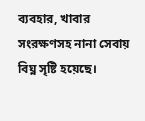ব্যবহার, খাবার সংরক্ষণসহ নানা সেবায় বিঘ্ন সৃষ্টি হয়েছে।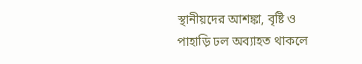স্থানীয়দের আশঙ্কা, বৃষ্টি ও পাহাড়ি ঢল অব্যাহত থাকলে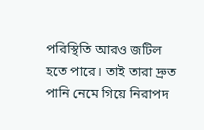পরিস্থিতি আরও জটিল হতে পারে। তাই তারা দ্রুত পানি নেমে গিয়ে নিরাপদ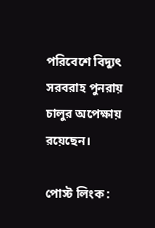পরিবেশে বিদ্যুৎ সরবরাহ পুনরায় চালুর অপেক্ষায় রয়েছেন।

পোস্ট লিংক :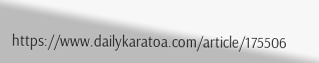https://www.dailykaratoa.com/article/175506